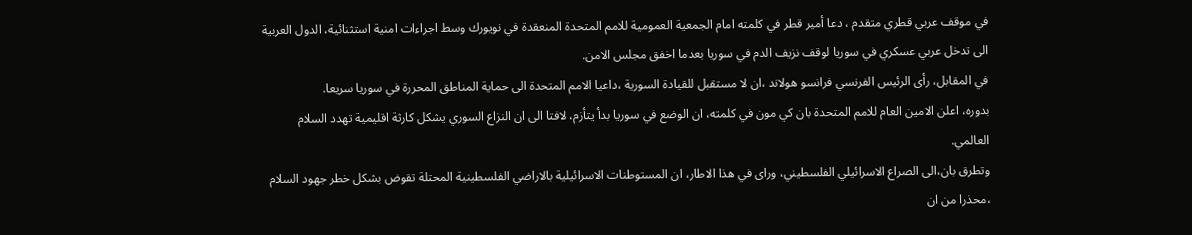في موقف عربي قطري متقدم ، دعا أمير قطر في كلمته امام الجمعية العمومية للامم المتحدة المنعقدة في نويورك وسط اجراءات امنية استثنائية، الدول العربية الى تدخل عربي عسكري في سوريا لوقف نزيف الدم في سوريا بعدما اخفق مجلس الامن.
في المقابل، رأى الرئيس الفرنسي فرانسو هولاند ،ان لا مستقبل للقيادة السورية ،داعيا الامم المتحدة الى حماية المناطق المحررة في سوريا سريعا.
بدوره، اعلن الامين العام للامم المتحدة بان كي مون في كلمته، ان الوضع في سوريا بدأ يتأزم، لافتا الى ان النزاع السوري يشكل كارثة اقليمية تهدد السلام العالمي.
وتطرق بان،الى الصراع الاسرائيلي الفلسطيني، وراى في هذا الاطار، ان المستوطنات الاسرائيلية بالاراضي الفلسطينية المحتلة تقوض بشكل خطر جهود السلام ،محذرا من ان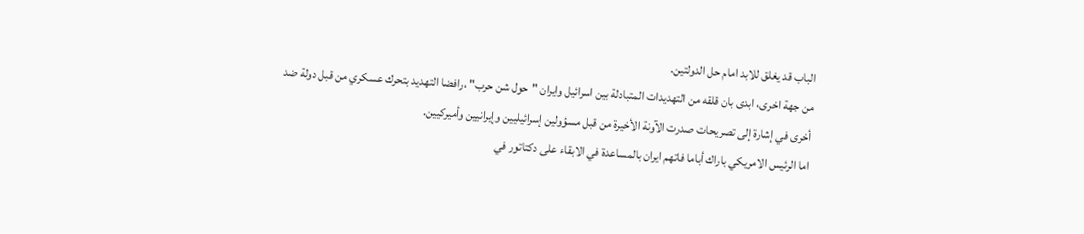الباب قد يغلق للابد امام حل الدولتين.
من جهة اخرى، ابدى بان قلقه من التهديدات المتبادلة بين اسرائيل وايران "حول شن حرب" ،رافضا التهديد بتحرك عسكري من قبل دولة ضد أخرى في إشارة إلى تصريحات صدرت الآونة الأخيرة من قبل مسؤولين إسرائيليين وإيرانيين وأميركيين.
اما الرئيس الامريكي باراك أباما فاتهم ايران بالمساعدة في الابقاء على دكتاتور في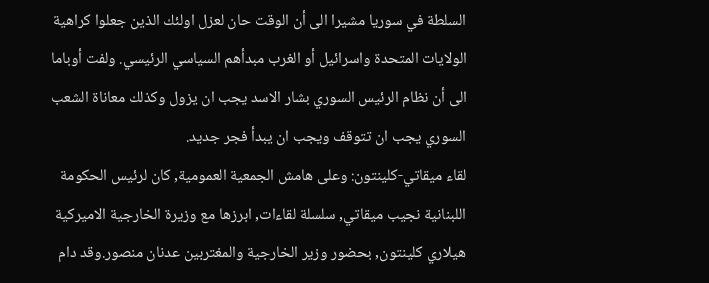السلطة في سوريا مشيرا الى أن الوقت حان لعزل اولئك الذين جعلوا كراهية الولايات المتحدة واسرائيل أو الغرب مبدأهم السياسي الرئيسي. ولفت أوباما الى أن نظام الرئيس السوري بشار الاسد يجب ان يزول وكذلك معاناة الشعب السوري يجب ان تتوقف ويجب ان يبدأ فجر جديد.
لقاء ميقاتي-كلينتون: وعلى هامش الجمعية العمومية, كان لرئيس الحكومة اللبنانية نجيب ميقاتي, سلسلة لقاءات, ابرزها مع وزيرة الخارجية الاميركية هيلاري كلينتون, بحضور وزير الخارجية والمغتربين عدنان منصور.وقد دام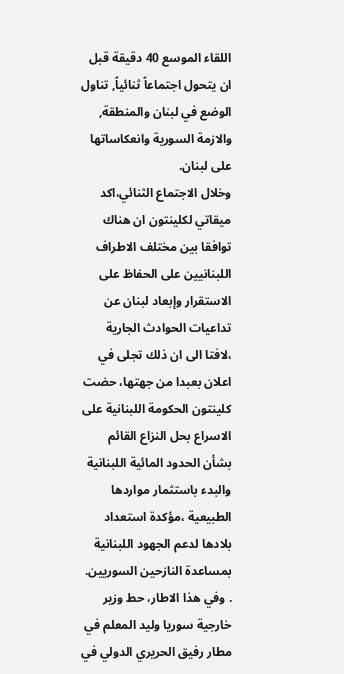اللقاء الموسع 40 دقيقة قبل ان يتحول اجتماعاً ثنائياً, تناول الوضع في لبنان والمنطقة, والازمة السورية وانعكاساتها على لبنان.
وخلال الاجتماع الثنائي،اكد ميقاتي لكلينتون ان هناك توافقا بين مختلف الاطراف اللبنانيين على الحفاظ على الاستقرار وإبعاد لبنان عن تداعيات الحوادث الجارية ،لافتا الى ان ذلك تجلى في اعلان بعبدا من جهتها، حضت كلينتون الحكومة اللبنانية على الاسراع بحل النزاع القائم بشأن الحدود المائية اللبنانية والبدء باستثمار مواردها الطبيعية ،مؤكدة استعداد بلادها لدعم الجهود اللبنانية بمساعدة النازحين السوريين. . وفي هذا الاطار، حط وزير خارجية سوريا وليد المعلم في مطار رفيق الحريري الدولي في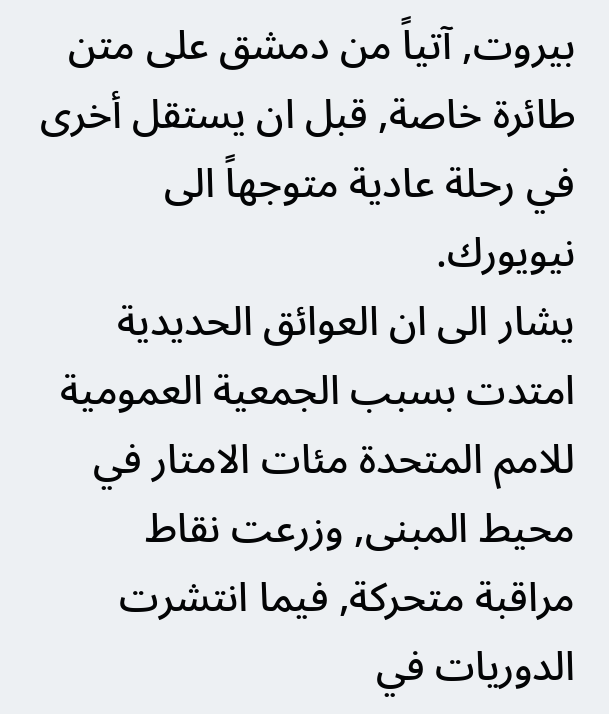بيروت, آتياً من دمشق على متن طائرة خاصة, قبل ان يستقل أخرى في رحلة عادية متوجهاً الى نيويورك.
يشار الى ان العوائق الحديدية امتدت بسبب الجمعية العمومية للامم المتحدة مئات الامتار في محيط المبنى, وزرعت نقاط مراقبة متحركة, فيما انتشرت الدوريات في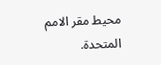محيط مقر الامم المتحدة.